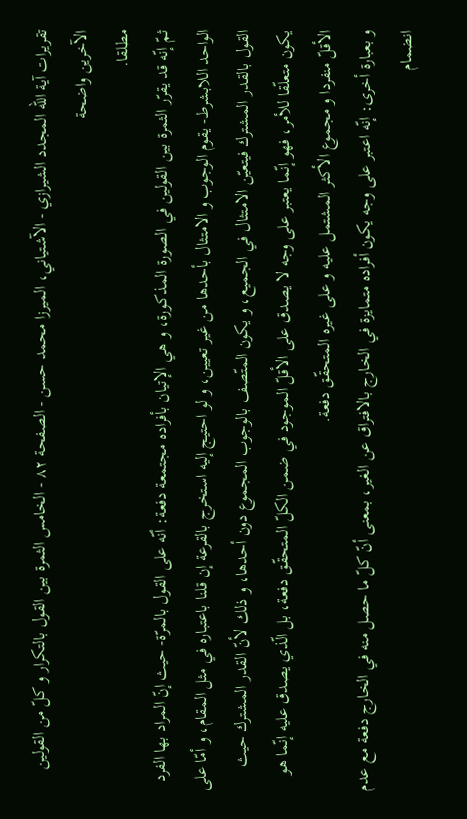تقريرات آية الله المجدد الشيرازي - الآشتياني، الميرزا محمد حسن - الصفحة ٨٢ - الخامس الثمرة بين القول بالتكرار و كلّ من القولين الآخرين واضحة
مطلقا.
ثمّ إنّه قد يقرّر الثمرة بين القولين في الصورة المذكورة، و هي الإتيان بأفراده مجتمعة دفعة: أنّه على القول بالمرّة- حيث إنّ المراد بها الفرد الواحد اللابشرط- يقوم الوجوب و الامتثال بأحدها من غير تعيين، و لو احتيج إليه استخرج بالقرعة إن قلنا باعتباره في مثل المقام، و أمّا على القول بالقدر المشترك فيتعيّن الامتثال في الجميع، و يكون المتّصف بالوجوب المجموع دون أحدها، و ذلك لأنّ القدر المشترك حيث يكون متعلّقا للأمر، فهو إنّما يعتبر على وجه لا يصدق على الأقلّ الموجود في ضمن الكلّ المتحقّق دفعة، بل الّذي يصدق عليه إنّما هو الأقلّ منفردا و مجموع الأكثر المشتمل عليه و على غيره المتحقّق دفعة.
و بعبارة أخرى: إنّه اعتبر على وجه يكون أفراده متمايزة في الخارج بالافتراق عن الغير، بمعنى أنّ كلّ ما حصل منه في الخارج دفعة مع عدم انضمام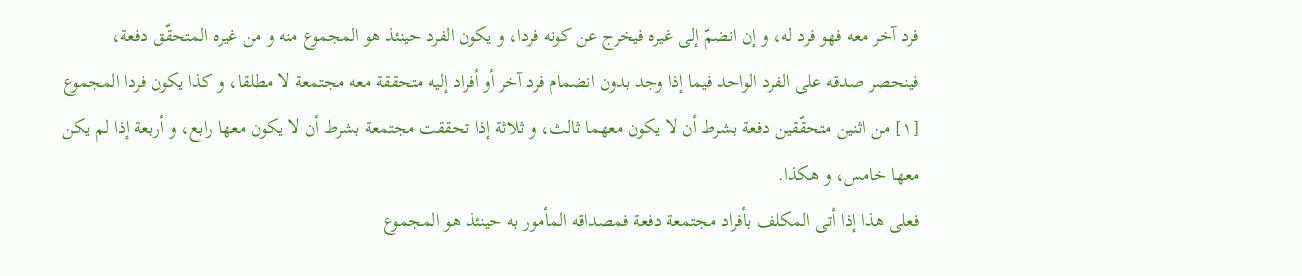فرد آخر معه فهو فرد له، و إن انضمّ إلى غيره فيخرج عن كونه فردا، و يكون الفرد حينئذ هو المجموع منه و من غيره المتحقّق دفعة، فينحصر صدقه على الفرد الواحد فيما إذا وجد بدون انضمام فرد آخر أو أفراد إليه متحققة معه مجتمعة لا مطلقا، و كذا يكون فردا المجموع [١] من اثنين متحقّقين دفعة بشرط أن لا يكون معهما ثالث، و ثلاثة إذا تحققت مجتمعة بشرط أن لا يكون معها رابع، و أربعة إذا لم يكن معها خامس، و هكذا.
فعلى هذا إذا أتى المكلف بأفراد مجتمعة دفعة فمصداقه المأمور به حينئذ هو المجموع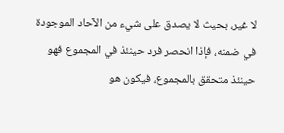لا غير، بحيث لا يصدق على شيء من الآحاد الموجودة في ضمنه، فإذا انحصر فرد حينئذ في المجموع فهو حينئذ متحقق بالمجموع، فيكون هو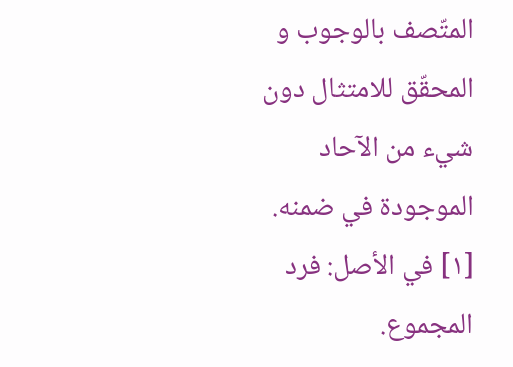المتّصف بالوجوب و المحقّق للامتثال دون شيء من الآحاد الموجودة في ضمنه.
[١] في الأصل: فرد المجموع.